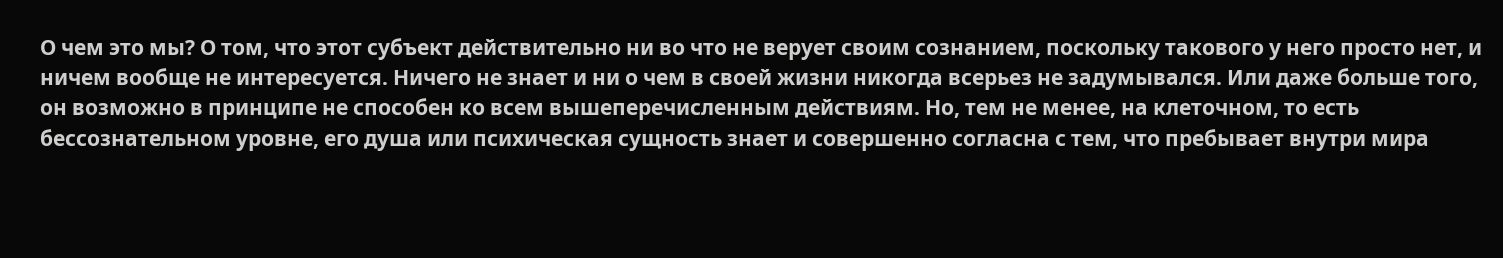О чем это мы? О том, что этот субъект действительно ни во что не верует своим сознанием, поскольку такового у него просто нет, и ничем вообще не интересуется. Ничего не знает и ни о чем в своей жизни никогда всерьез не задумывался. Или даже больше того, он возможно в принципе не способен ко всем вышеперечисленным действиям. Но, тем не менее, на клеточном, то есть бессознательном уровне, его душа или психическая сущность знает и совершенно согласна с тем, что пребывает внутри мира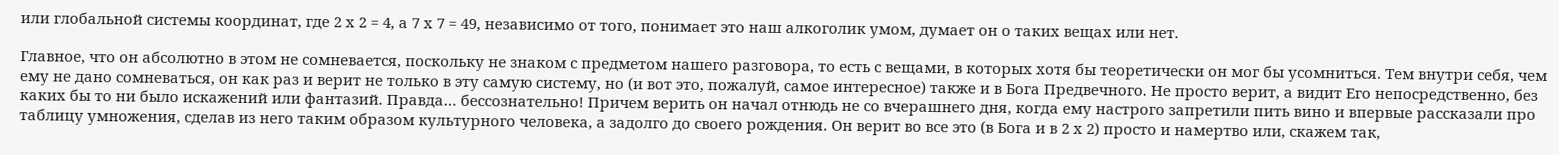или глобальной системы координат, где 2 х 2 = 4, а 7 х 7 = 49, независимо от того, понимает это наш алкоголик умом, думает он о таких вещах или нет.

Главное, что он абсолютно в этом не сомневается, поскольку не знаком с предметом нашего разговора, то есть с вещами, в которых хотя бы теоретически он мог бы усомниться. Тем внутри себя, чем ему не дано сомневаться, он как раз и верит не только в эту самую систему, но (и вот это, пожалуй, самое интересное) также и в Бога Предвечного. Не просто верит, а видит Его непосредственно, без каких бы то ни было искажений или фантазий. Правда… бессознательно! Причем верить он начал отнюдь не со вчерашнего дня, когда ему настрого запретили пить вино и впервые рассказали про таблицу умножения, сделав из него таким образом культурного человека, а задолго до своего рождения. Он верит во все это (в Бога и в 2 х 2) просто и намертво или, скажем так,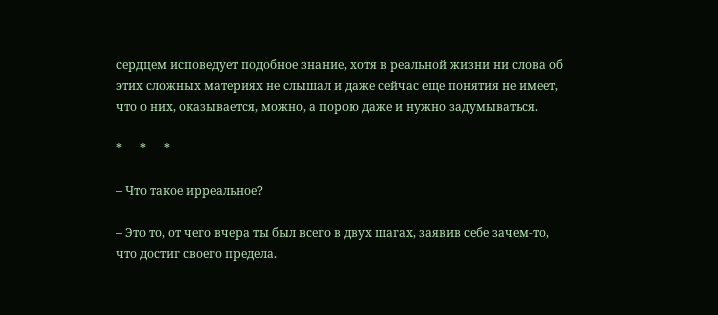сердцем исповедует подобное знание, хотя в реальной жизни ни слова об этих сложных материях не слышал и даже сейчас еще понятия не имеет, что о них, оказывается, можно, а порою даже и нужно задумываться.

*      *      *

– Что такое ирреальное?

– Это то, от чего вчера ты был всего в двух шагах, заявив себе зачем-то, что достиг своего предела.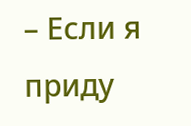– Если я приду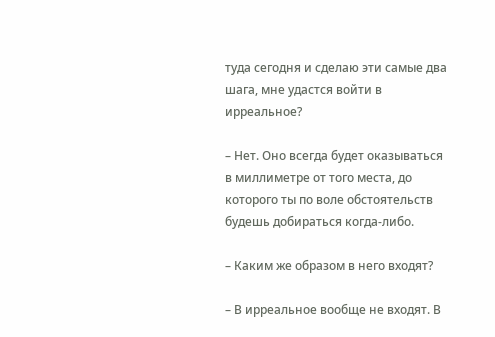туда сегодня и сделаю эти самые два шага, мне удастся войти в ирреальное?

– Нет. Оно всегда будет оказываться в миллиметре от того места, до которого ты по воле обстоятельств будешь добираться когда-либо.

– Каким же образом в него входят?

– В ирреальное вообще не входят. В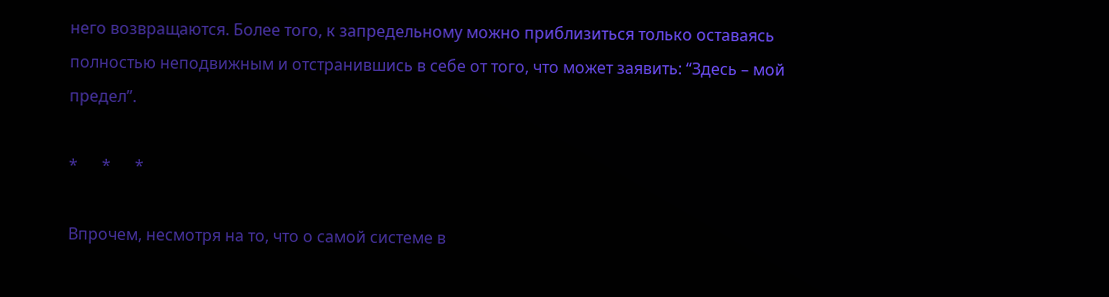него возвращаются. Более того, к запредельному можно приблизиться только оставаясь полностью неподвижным и отстранившись в себе от того, что может заявить: “Здесь – мой предел”.

*      *      *

Впрочем, несмотря на то, что о самой системе в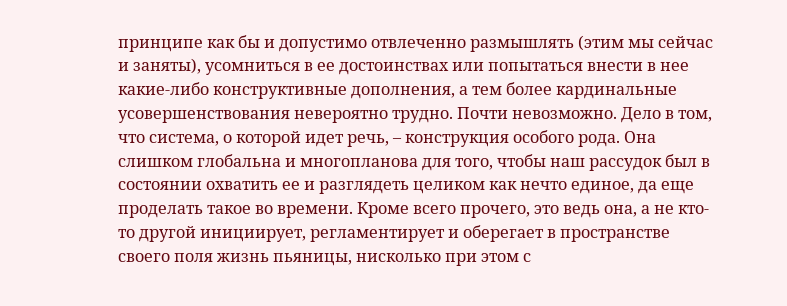принципе как бы и допустимо отвлеченно размышлять (этим мы сейчас и заняты), усомниться в ее достоинствах или попытаться внести в нее какие-либо конструктивные дополнения, а тем более кардинальные усовершенствования невероятно трудно. Почти невозможно. Дело в том, что система, о которой идет речь, – конструкция особого рода. Она слишком глобальна и многопланова для того, чтобы наш рассудок был в состоянии охватить ее и разглядеть целиком как нечто единое, да еще проделать такое во времени. Кроме всего прочего, это ведь она, а не кто-то другой инициирует, регламентирует и оберегает в пространстве своего поля жизнь пьяницы, нисколько при этом с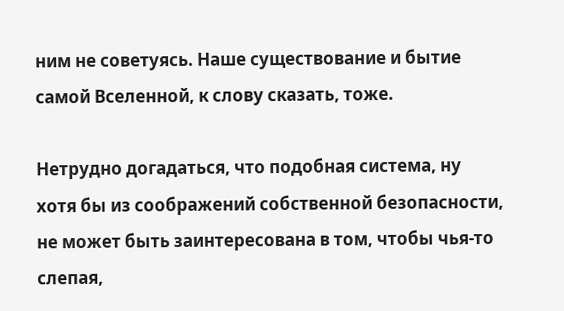ним не советуясь. Наше существование и бытие самой Вселенной, к слову сказать, тоже.

Нетрудно догадаться, что подобная система, ну хотя бы из соображений собственной безопасности, не может быть заинтересована в том, чтобы чья-то слепая,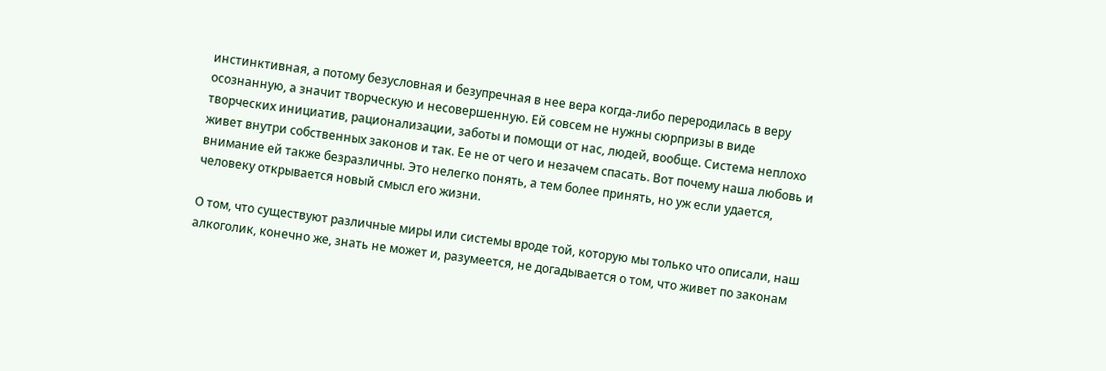инстинктивная, а потому безусловная и безупречная в нее вера когда-либо переродилась в веру осознанную, а значит творческую и несовершенную. Ей совсем не нужны сюрпризы в виде творческих инициатив, рационализации, заботы и помощи от нас, людей, вообще. Система неплохо живет внутри собственных законов и так. Ее не от чего и незачем спасать. Вот почему наша любовь и внимание ей также безразличны. Это нелегко понять, а тем более принять, но уж если удается, человеку открывается новый смысл его жизни.

О том, что существуют различные миры или системы вроде той, которую мы только что описали, наш алкоголик, конечно же, знать не может и, разумеется, не догадывается о том, что живет по законам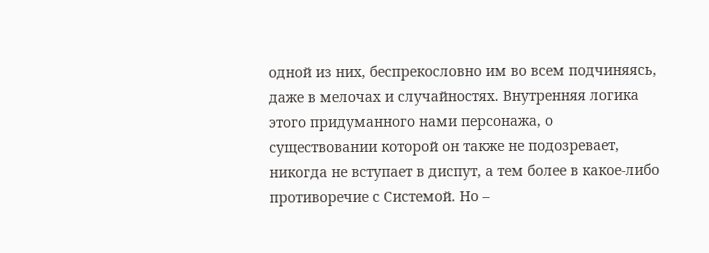одной из них, беспрекословно им во всем подчиняясь, даже в мелочах и случайностях. Внутренняя логика этого придуманного нами персонажа, о существовании которой он также не подозревает, никогда не вступает в диспут, а тем более в какое-либо противоречие с Системой. Но –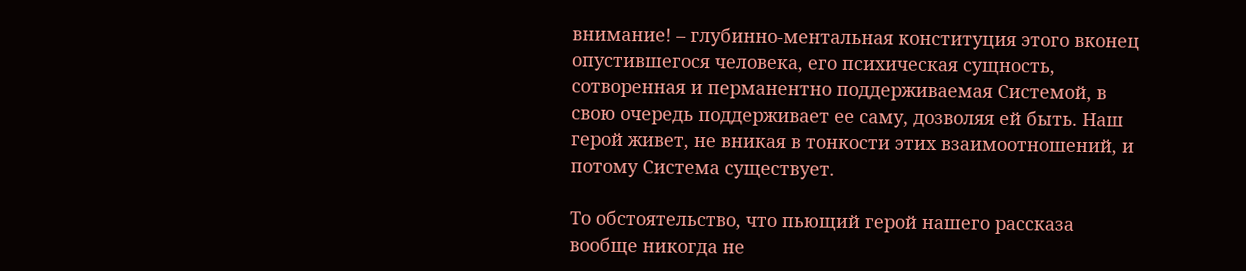внимание! – глубинно-ментальная конституция этого вконец опустившегося человека, его психическая сущность, сотворенная и перманентно поддерживаемая Системой, в свою очередь поддерживает ее саму, дозволяя ей быть. Наш герой живет, не вникая в тонкости этих взаимоотношений, и потому Система существует.

То обстоятельство, что пьющий герой нашего рассказа вообще никогда не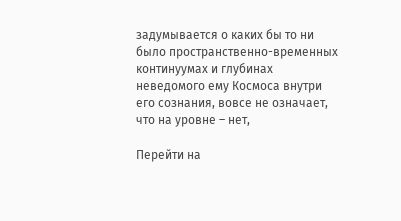задумывается о каких бы то ни было пространственно-временных континуумах и глубинах неведомого ему Космоса внутри его сознания, вовсе не означает, что на уровне – нет,

Перейти на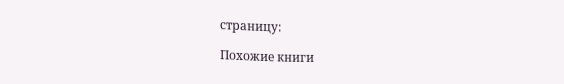страницу:

Похожие книги